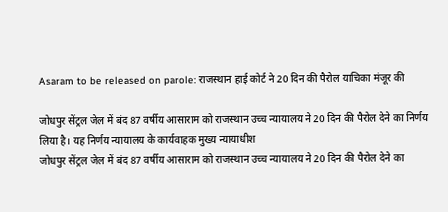Asaram to be released on parole: राजस्थान हाई कोर्ट ने 20 दिन की पैरोल याचिका मंजूर की

जोधपुर सेंट्रल जेल में बंद 87 वर्षीय आसाराम को राजस्थान उच्च न्यायालय ने 20 दिन की पैरोल देने का निर्णय लिया है। यह निर्णय न्यायालय के कार्यवाहक मुख्य न्यायाधीश
जोधपुर सेंट्रल जेल में बंद 87 वर्षीय आसाराम को राजस्थान उच्च न्यायालय ने 20 दिन की पैरोल देने का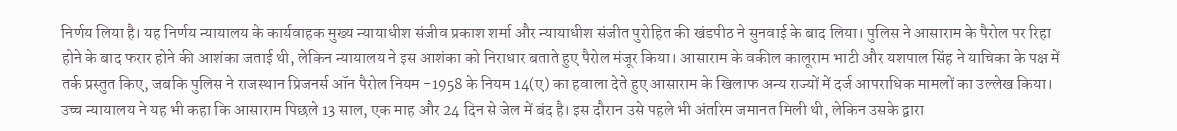निर्णय लिया है। यह निर्णय न्यायालय के कार्यवाहक मुख्य न्यायाधीश संजीव प्रकाश शर्मा और न्यायाधीश संजीत पुरोहित की खंडपीठ ने सुनवाई के बाद लिया। पुलिस ने आसाराम के पैरोल पर रिहा होने के बाद फरार होने की आशंका जताई थी, लेकिन न्यायालय ने इस आशंका को निराधार बताते हुए पैरोल मंजूर किया। आसाराम के वकील कालूराम भाटी और यशपाल सिंह ने याचिका के पक्ष में तर्क प्रस्तुत किए, जबकि पुलिस ने राजस्थान प्रिजनर्स ऑन पैरोल नियम -1958 के नियम 14(ए) का हवाला देते हुए आसाराम के खिलाफ अन्य राज्यों में दर्ज आपराधिक मामलों का उल्लेख किया।
उच्च न्यायालय ने यह भी कहा कि आसाराम पिछले 13 साल, एक माह और 24 दिन से जेल में बंद है। इस दौरान उसे पहले भी अंतरिम जमानत मिली थी, लेकिन उसके द्वारा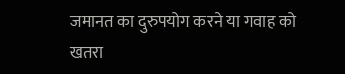जमानत का दुरुपयोग करने या गवाह को खतरा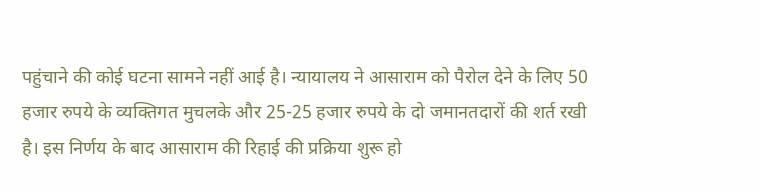पहुंचाने की कोई घटना सामने नहीं आई है। न्यायालय ने आसाराम को पैरोल देने के लिए 50 हजार रुपये के व्यक्तिगत मुचलके और 25-25 हजार रुपये के दो जमानतदारों की शर्त रखी है। इस निर्णय के बाद आसाराम की रिहाई की प्रक्रिया शुरू हो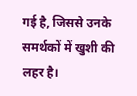गई है, जिससे उनके समर्थकों में खुशी की लहर है।